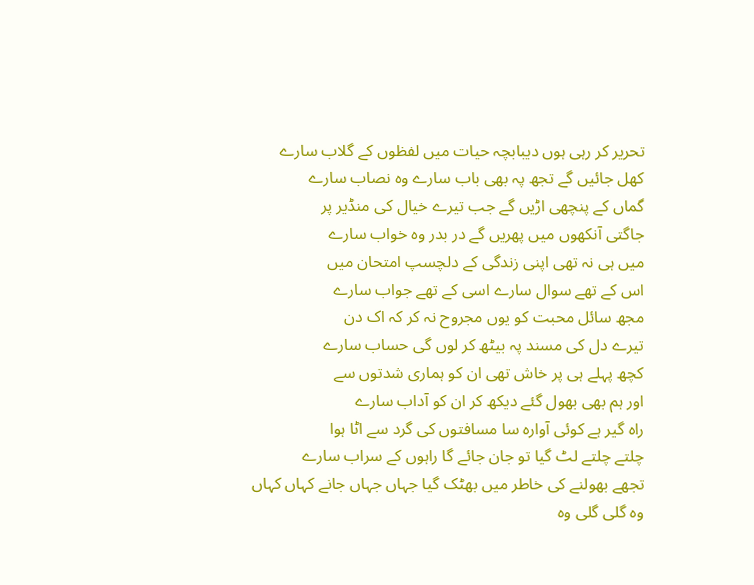تحریر کر رہی ہوں دیبابچہ حیات میں لفظوں کے گلاب سارے
کھل جائیں گے تجھ پہ بھی باب سارے وہ نصاب سارے
گماں کے پنچھی اڑیں گے جب تیرے خیال کی منڈیر پر
جاگتی آنکھوں میں پھریں گے در بدر وہ خواب سارے
میں ہی نہ تھی اپنی زندگی کے دلچسپ امتحان میں
اس کے تھے سوال سارے اسی کے تھے جواب سارے
مجھ سائل محبت کو یوں مجروح نہ کر کہ اک دن
تیرے دل کی مسند پہ بیٹھ کر لوں گی حساب سارے
کچھ پہلے ہی پر خاش تھی ان کو ہماری شدتوں سے
اور ہم بھی بھول گئے دیکھ کر ان کو آداب سارے
راہ گیر ہے کوئی آوارہ سا مسافتوں کی گرد سے اٹا ہوا
چلتے چلتے لٹ گیا تو جان جائے گا راہوں کے سراب سارے
تجھے بھولنے کی خاطر میں بھٹک گیا جہاں جہاں جانے کہاں کہاں
وہ گلی گلی وہ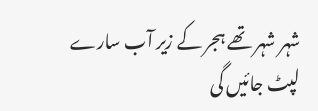شہر شہر تھے ہجر کے زیر آب سارے
لپٹ جائیں گی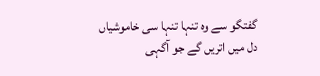گفتگو سے وہ تنہا تنہا سی خاموشیاں
دل میں اتریں گے جو آگہی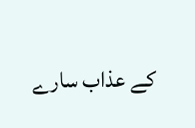کے عذاب سارے